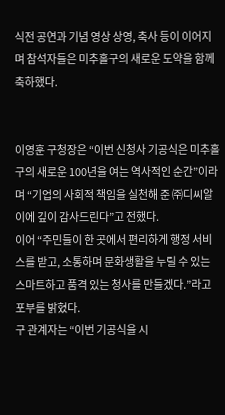식전 공연과 기념 영상 상영, 축사 등이 이어지며 참석자들은 미추홀구의 새로운 도약을 함께 축하했다.


이영훈 구청장은 “이번 신청사 기공식은 미추홀구의 새로운 100년을 여는 역사적인 순간”이라며 “기업의 사회적 책임을 실천해 준 ㈜디씨알이에 깊이 감사드린다”고 전했다.
이어 “주민들이 한 곳에서 편리하게 행정 서비스를 받고, 소통하며 문화생활을 누릴 수 있는 스마트하고 품격 있는 청사를 만들겠다.”라고 포부를 밝혔다.
구 관계자는 “이번 기공식을 시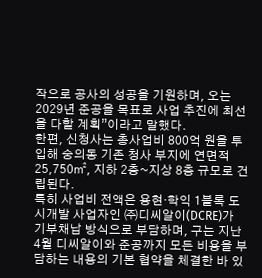작으로 공사의 성공을 기원하며, 오는 2029년 준공을 목표로 사업 추진에 최선을 다할 계획”이라고 말했다.
한편, 신청사는 총사업비 800억 원을 투입해 숭의동 기존 청사 부지에 연면적 25,750㎡, 지하 2층~지상 8층 규모로 건립된다.
특히 사업비 전액은 용현·학익 1블록 도시개발 사업자인 ㈜디씨알이(DCRE)가 기부채납 방식으로 부담하며, 구는 지난 4월 디씨알이와 준공까지 모든 비용을 부담하는 내용의 기본 협약을 체결한 바 있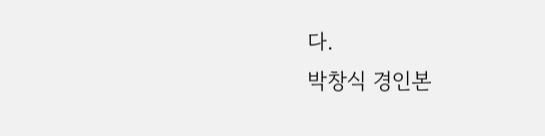다.
박창식 경인본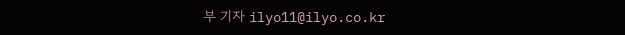부 기자 ilyo11@ilyo.co.kr